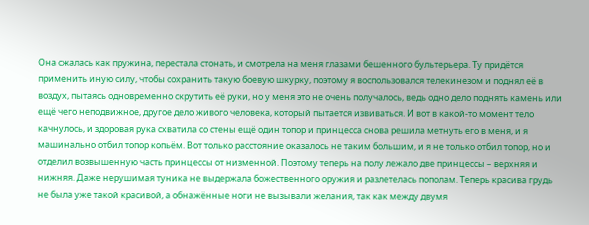Она сжалась как пружина, перестала стонать, и смотрела на меня глазами бешенного бультерьера. Ту придётся применить иную силу, чтобы сохранить такую боевую шкурку, поэтому я воспользовался телекинезом и поднял её в воздух, пытаясь одновременно скрутить её руки, но у меня это не очень получалось, ведь одно дело поднять камень или ещё чего неподвижное, другое дело живого человека, который пытается извиваться. И вот в какой-то момент тело качнулось, и здоровая рука схватила со стены ещё один топор и принцесса снова решила метнуть его в меня, и я машинально отбил топор копьём. Вот только расстояние оказалось не таким большим, и я не только отбил топор, но и отделил возвышенную часть принцессы от низменной. Поэтому теперь на полу лежало две принцессы – верхняя и нижняя. Даже нерушимая туника не выдержала божественного оружия и разлетелась пополам. Теперь красива грудь не была уже такой красивой, а обнажённые ноги не вызывали желания, так как между двумя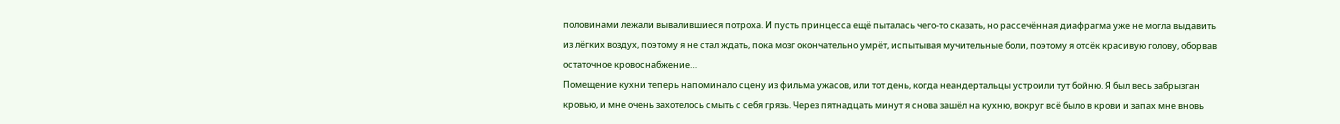половинами лежали вывалившиеся потроха. И пусть принцесса ещё пыталась чего-то сказать, но рассечённая диафрагма уже не могла выдавить из лёгких воздух, поэтому я не стал ждать, пока мозг окончательно умрёт, испытывая мучительные боли, поэтому я отсёк красивую голову, оборвав остаточное кровоснабжение…
Помещение кухни теперь напоминало сцену из фильма ужасов, или тот день, когда неандертальцы устроили тут бойню. Я был весь забрызган кровью, и мне очень захотелось смыть с себя грязь. Через пятнадцать минут я снова зашёл на кухню, вокруг всё было в крови и запах мне вновь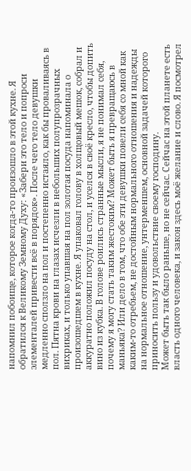напомнил побоище, которое когда-то произошло в этой кухне. Я обратился к Великому Земному Духу: «Забери это тело и попроси элементалей привести всё в порядок». После чего тело девушки медленно сползло на пол и постепенно истаяло, как бы проваливаясь в пол. Пятна крови на глазах исчезли в небольших полупрозрачных вихриках, и только упавшая на пол золотая посуда напоминала о произошедшем в кухне. Я упаковал голову в холщовый мешок, собрал и аккуратно положил посуду на стол, и уселся в своё кресло, чтобы допить вино из кубка. В голове роились странные мысли, я не понимал себя, почему я могу стать таким жестоким? Может быть я превращаюсь в маньяка? Или дело в том, что обе эти девушки повели себя со мной как каким-то отребьем, не достойным нормального отношения и надежды на нормальное отношение, унтерменшем, основной задачей которого приносить пользу и удовольствие своему господину.
Может быть так было раньше, но не сейчас. Сейчас на этой планете есть власть одного человека, и закон здесь моё желание и слово. Я посмотрел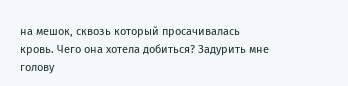на мешок, сквозь который просачивалась кровь. Чего она хотела добиться? Задурить мне голову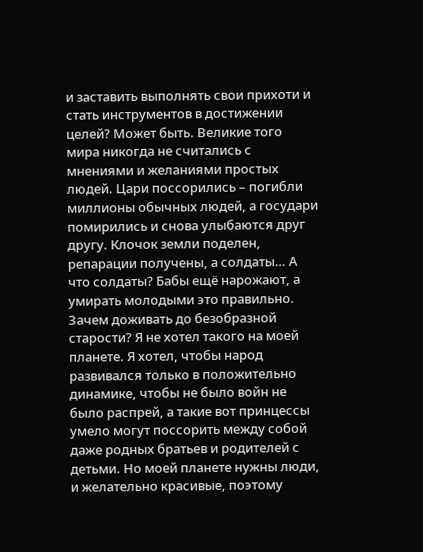и заставить выполнять свои прихоти и стать инструментов в достижении целей? Может быть. Великие того мира никогда не считались с мнениями и желаниями простых людей. Цари поссорились – погибли миллионы обычных людей, а государи помирились и снова улыбаются друг другу. Клочок земли поделен, репарации получены, а солдаты… А что солдаты? Бабы ещё нарожают, а умирать молодыми это правильно. Зачем доживать до безобразной старости? Я не хотел такого на моей планете. Я хотел, чтобы народ развивался только в положительно динамике, чтобы не было войн не было распрей, а такие вот принцессы умело могут поссорить между собой даже родных братьев и родителей с детьми. Но моей планете нужны люди, и желательно красивые, поэтому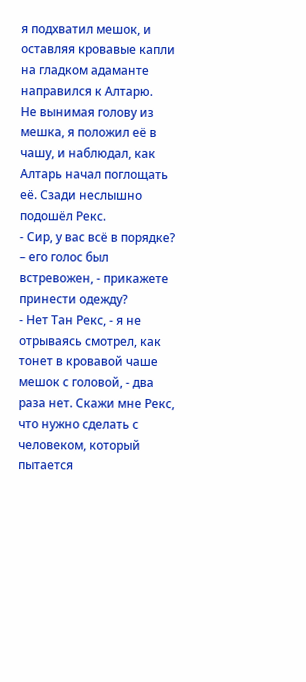я подхватил мешок, и оставляя кровавые капли на гладком адаманте направился к Алтарю.
Не вынимая голову из мешка, я положил её в чашу, и наблюдал, как Алтарь начал поглощать её. Сзади неслышно подошёл Рекс.
- Сир, у вас всё в порядке? – его голос был встревожен, - прикажете принести одежду?
- Нет Тан Рекс, - я не отрываясь смотрел, как тонет в кровавой чаше мешок с головой, - два раза нет. Скажи мне Рекс, что нужно сделать с человеком, который пытается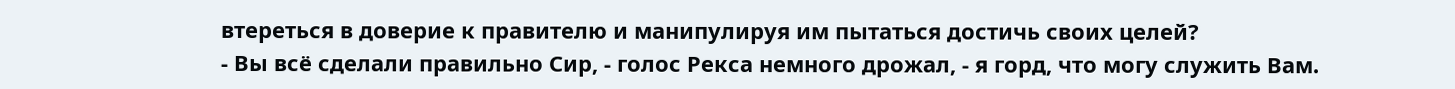втереться в доверие к правителю и манипулируя им пытаться достичь своих целей?
- Вы всё сделали правильно Сир, - голос Рекса немного дрожал, - я горд, что могу служить Вам.